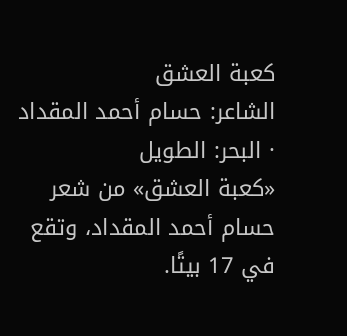كعبة العشق
الشاعر: حسام أحمد المقداد · البحر: الطويل
«كعبة العشق» من شعر حسام أحمد المقداد، وتقع في 17 بيتًا.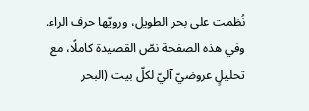نُظمت على بحر الطويل، ورويّها حرف الراء.
وفي هذه الصفحة نصّ القصيدة كاملًا، مع تحليلٍ عروضيّ آليّ لكلّ بيت (البحر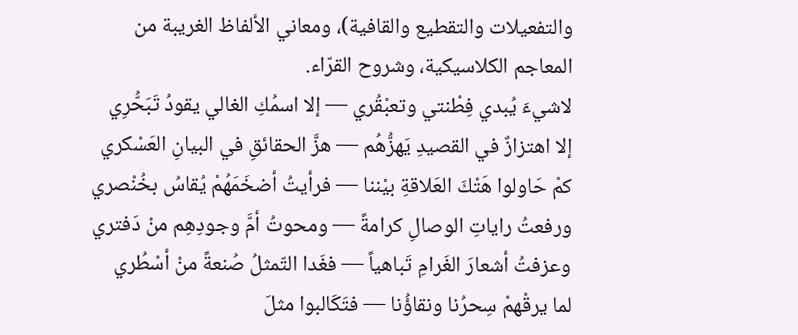والتفعيلات والتقطيع والقافية)، ومعاني الألفاظ الغريبة من المعاجم الكلاسيكية، وشروح القرّاء.
لاشيءَ يُبدي فِطْنتي وتعبْقُري — إلا اسمُكِ الغالي يقودُ تَبَحُّرِي
إلا اهتزازٌ في القصيدِ يَهزُّهُم — هزَّ الحقائقِ في البيانِ العَسْكري
كمْ حَاولوا هَتْكَ العَلاقةِ بيْننا — فرأيتُ أضخَمَهُمْ يُقاسُ بخُنْصري
ورفعتُ راياتِ الوصالِ كرامةً — ومحوتُ أمَّ وجودِهِم منْ دَفتري
وعزفتُ أشعارَ الغَرامِ تَباهياً — فغَدا التّمثلُ صُنعةً منْ أسْطُري
لما يرقْهمْ سِحرُنا ونقاؤُنا — فتَكَالبوا مثلَ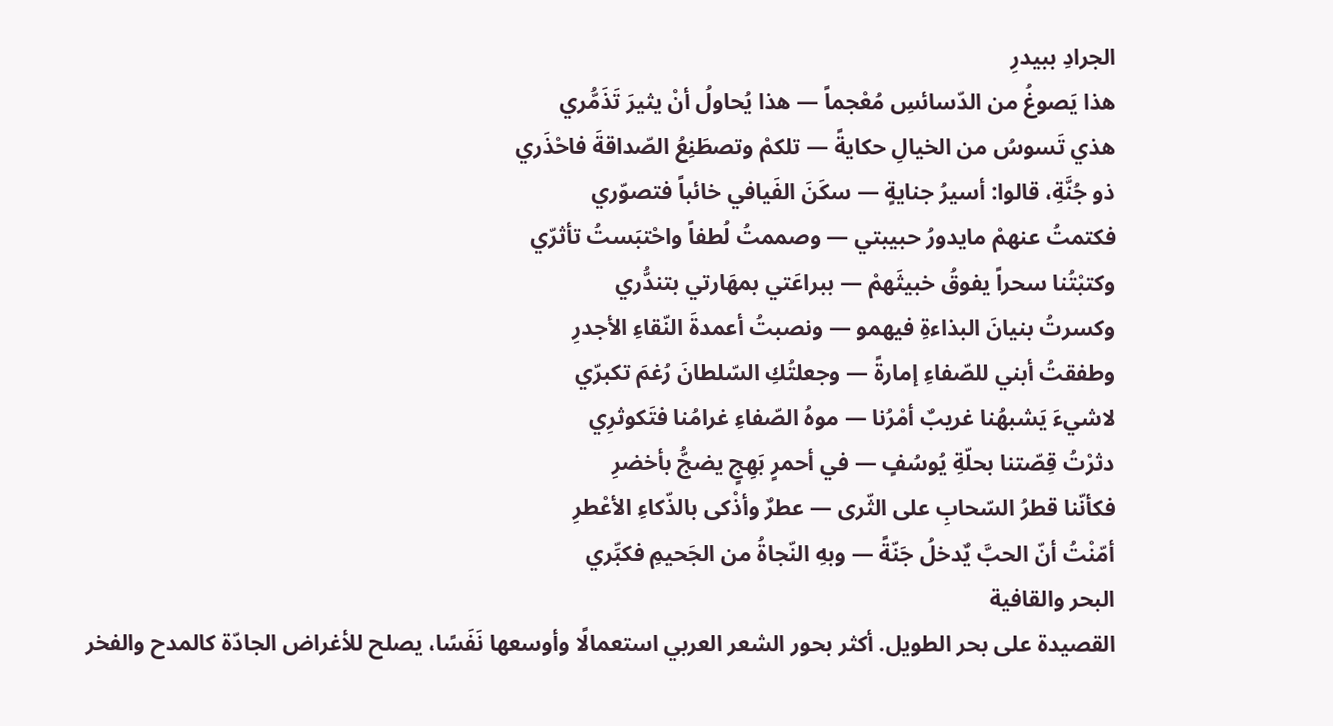الجرادِ ببيدرِ
هذا يَصوغُ من الدّسائسِ مُعْجماً — هذا يُحاولُ أنْ يثيرَ تَذَمُّري
هذي تَسوسُ من الخيالِ حكايةً — تلكمْ وتصطَنِعُ الصّداقةَ فاحْذَري
ذو جُنَّةِ، قالوا: أسيرُ جنايةٍ — سكَنَ الفَيافي خائباً فتصوّري
فكتمتُ عنهمْ مايدورُ حبيبتي — وصممتُ لُطفاً واحْتبَستُ تأثرّي
وكتبْتُنا سحراً يفوقُ خبيثَهمْ — ببراعَتي بمهَارتي بتندُّري
وكسرتُ بنيانَ البذاءةِ فيهمو — ونصبتُ أعمدةَ النّقاءِ الأجدرِ
وطفقتُ أبني للصّفاءِ إمارةً — وجعلتُكِ السّلطانَ رُغمَ تكبرّي
لاشيءَ يَشبهُنا غريبٌ أمْرُنا — موهُ الصّفاءِ غرامُنا فتَكوثرِي
دثرْتُ قِصّتنا بحلّةِ يُوسُفٍ — في أحمرٍ بَهِجٍ يضجُّ بأخضرِ
فكأنّنا قطرُ السّحابِ على الثّرى — عطرٌ وأذْكى بالذّكاءِ الأعْطرِ
أمّنْتُ أنّ الحبَّ يٌدخلُ جَنّةً — وبهِ النّجاةُ من الجَحيمِ فكبِّري
البحر والقافية
القصيدة على بحر الطويل. أكثر بحور الشعر العربي استعمالًا وأوسعها نَفَسًا، يصلح للأغراض الجادّة كالمدح والفخر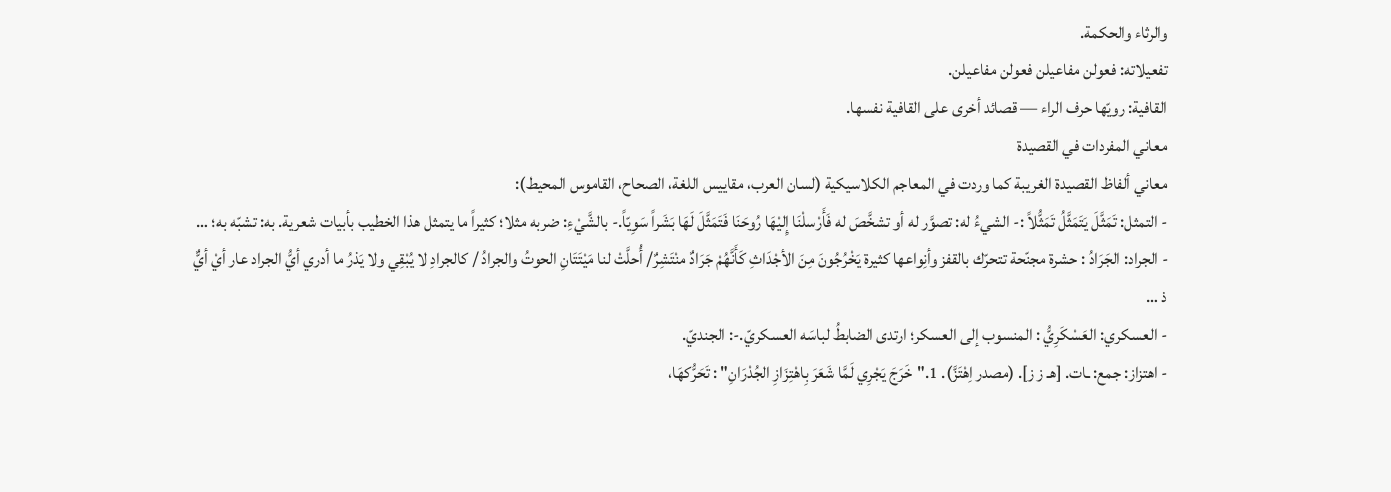والرثاء والحكمة.
تفعيلاته: فعولن مفاعيلن فعولن مفاعيلن.
القافية: رويّها حرف الراء — قصائد أخرى على القافية نفسها.
معاني المفردات في القصيدة
معاني ألفاظ القصيدة الغريبة كما وردت في المعاجم الكلاسيكية (لسان العرب، مقاييس اللغة، الصحاح، القاموس المحيط):
- التمثل: تَمَثَّلَ يَتَمَثَّلُ تَمَثُّلاً :- الشيءُ له: تصوَّر له أو تشخَّصَ له فَأَرْسلْنَا إِليْهَا رُوحَنَا فَتَمَثَّلَ لَهَا بَشَراً سَوِيّاً.- بالشَّيْءِ: ضربه مثلا؛ كثيراً ما يتمثل هذا الخطيب بأبيات شعرية. به: تشبّه به؛ …
- الجراد: الجَرَادُ : حشرة مجنّحة تتحرّك بالقفز وأنِواعها كثيرة يَخْرُجُونَ مِنَ الأجْدَاثِ كَأَنَّهُمْ جَرَادٌ منْتَشِرٌ/ أُحلَّتْ لنا مَيْتَتَانِ الحوتُ والجرادُ / كالجرادِ لا يُبْقِي ولا يَذرُ ما أدري أيُّ الجراد عار أيْ أيٌّ ذ …
- العسكري: العَسْكَرِيُّ : المنسوب إلى العسكر؛ ارتدى الضابطُ لباسَه العسكريّ.-: الجنديّ.
- اهتزاز: جمع: ـات. [هـ ز ز]. (مصدر اِهْتَزَّ). 1."خَرَجَ يَجْرِي لَمَّا شَعَرَ بِاهْتِزَازِ الجُدْرَانِ" : تَحَرُّكهَا،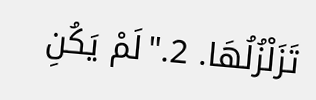تَزَلْزُلُهَا. 2."لَمْ يَكُنِ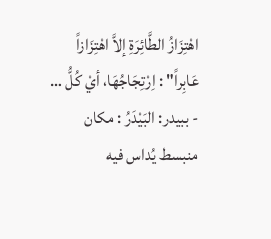اهْتِزَازُ الطَّائِرَةِ إلاَّ اهْتِزَازاً عَابِراً" : اِرْتِجَاجُهَا، أيْ كُلُّ …
- ببيدر: البَيْدَرُ : مكان منبسط يُداس فيه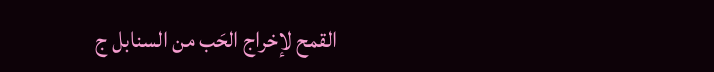القمح لإخراج الحَب من السنابل ج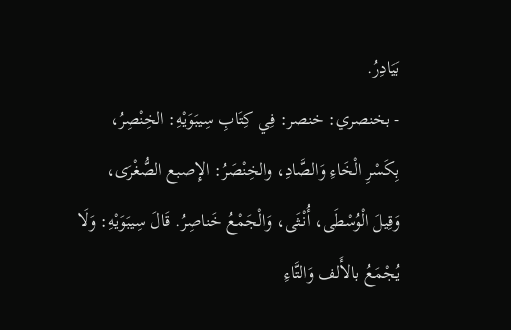بَيَادِرُ.
- بخنصري: خنصر: فِي كِتَابِ سِيبَوَيْهِ: الخِنْصِرُ، بِكَسْرِ الْخَاءِ وَالصَّادِ، والخِنْصَرُ: الإِصبع الصُّغْرَى، وَقِيلَ الْوُسْطَى، أُنْثَى، وَالْجَمْعُ خَناصِرُ. قَالَ سِيبَوَيْهِ: وَلَا يُجْمَعُ بالأَلف وَالتَّاءِ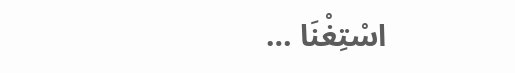اسْتِغْنَا …